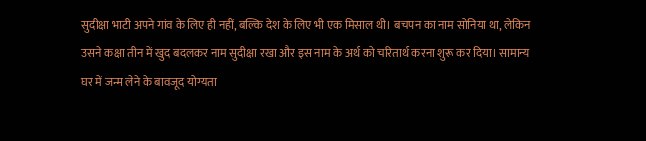सुदीक्षा भाटी अपने गांव के लिए ही नहीं, बल्कि देश के लिए भी एक मिसाल थी। बचपन का नाम सोनिया था, लेकिन उसने कक्षा तीन में खुद बदलकर नाम सुदीक्षा रखा और इस नाम के अर्थ को चरितार्थ करना शुरू कर दिया। सामान्य घर में जन्म लेने के बावजूद योग्यता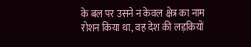के बल पर उसने न केवल क्षेत्र का नाम रोशन किया था, वह देश की लड़कियों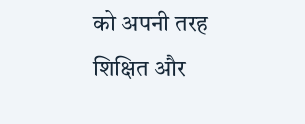को अपनी तरह शिक्षित और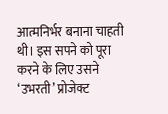आत्मनिर्भर बनाना चाहती थी। इस सपने को पूरा करने के लिए उसने ‘उभरती’ प्रोजेक्ट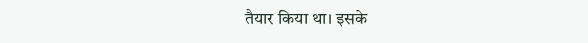तैयार किया था। इसके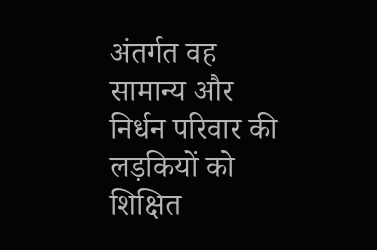अंतर्गत वह सामान्य और निर्धन परिवार की लड़कियों को शिक्षित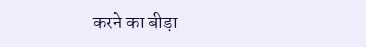करने का बीड़ा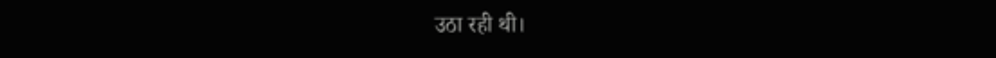उठा रही थी।